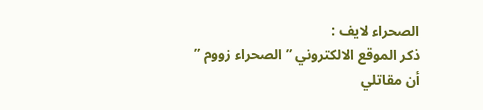الصحراء لايف :
ذكر الموقع الالكتروني ” الصحراء زووم ” أن مقاتلي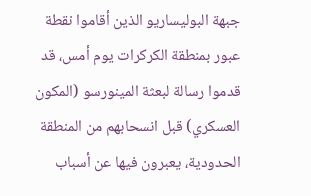جبهة البوليساريو الذين أقاموا نقطة عبور بمنطقة الكركرات يوم أمس، قد قدموا رسالة لبعثة المينورسو (المكون العسكري) قبل انسحابهم من المنطقة الحدودية، يعبرون فيها عن أسباب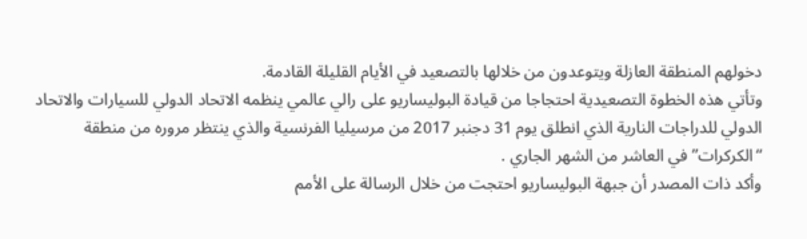دخولهم المنطقة العازلة ويتوعدون من خلالها بالتصعيد في الأيام القليلة القادمة.
وتأتي هذه الخطوة التصعيدية احتجاجا من قيادة البوليساريو على رالي عالمي ينظمه الاتحاد الدولي للسيارات والاتحاد الدولي للدراجات النارية الذي انطلق يوم 31 دجنبر 2017 من مرسيليا الفرنسية والذي ينتظر مروره من منطقة “الكركرات” في العاشر من الشهر الجاري .
وأكد ذات المصدر أن جبهة البوليساريو احتجت من خلال الرسالة على الأمم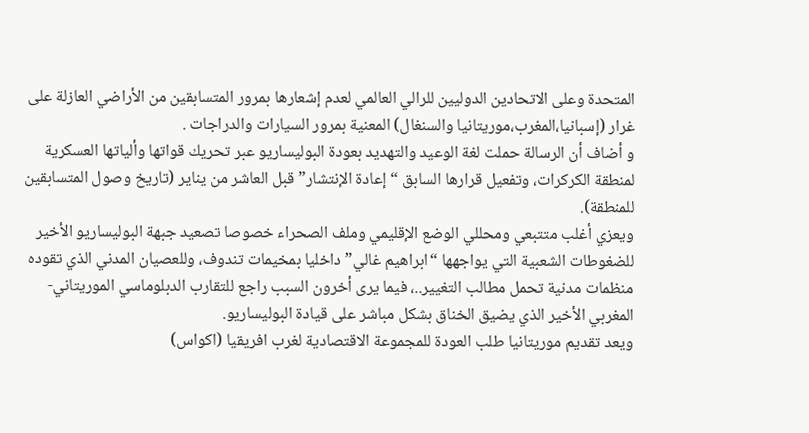المتحدة وعلى الاتحادين الدوليين للرالي العالمي لعدم إشعارها بمرور المتسابقين من الأراضي العازلة على غرار (إسبانيا،المغرب،موريتانيا والسنغال) المعنية بمرور السيارات والدراجات .
و أضاف أن الرسالة حملت لغة الوعيد والتهديد بعودة البوليساريو عبر تحريك قواتها وألياتها العسكرية لمنطقة الكركرات، وتفعيل قرارها السابق “إعادة الإنتشار” قبل العاشر من يناير (تاريخ وصول المتسابقين للمنطقة).
ويعزي أغلب متتبعي ومحللي الوضع الإقليمي وملف الصحراء خصوصا تصعيد جبهة البوليساريو الأخير للضغوطات الشعبية التي يواجهها “ابراهيم غالي” داخليا بمخيمات تندوف، وللعصيان المدني الذي تقوده منظمات مدنية تحمل مطالب التغيير..، فيما يرى أخرون السبب راجع للتقارب الدبلوماسي الموريتاني-المغربي الأخير الذي يضيق الخناق بشكل مباشر على قيادة البوليساريو.
ويعد تقديم موريتانيا طلب العودة للمجموعة الاقتصادية لغرب افريقيا (اكواس)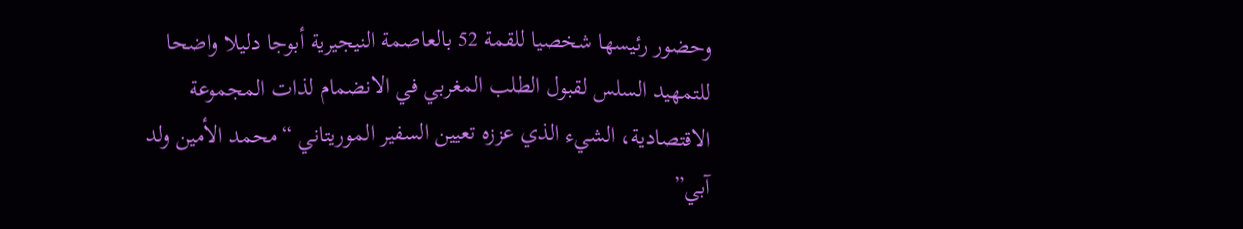وحضور رئيسها شخصيا للقمة 52 بالعاصمة النيجيرية أبوجا دليلا واضحا للتمهيد السلس لقبول الطلب المغربي في الانضمام لذات المجموعة الاقتصادية، الشيء الذي عززه تعيين السفير الموريتاني “محمد الأمين ولد آبي”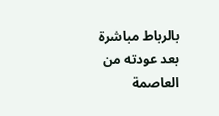بالرباط مباشرة بعد عودته من العاصمة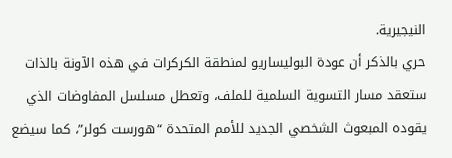النيجيرية.
حري بالذكر أن عودة البوليساريو لمنطقة الكركرات في هذه الآونة بالذات ستعقد مسار التسوية السلمية للملف، وتعطل مسلسل المفاوضات الذي يقوده المبعوث الشخصي الجديد للأمم المتحدة “هورست كولر”، كما سيضع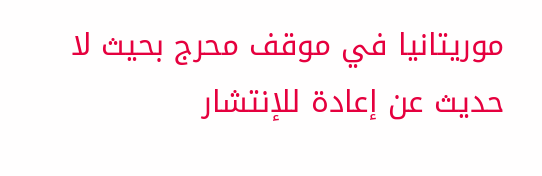موريتانيا في موقف محرج بحيث لا حديث عن إعادة للإنتشار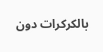بالكركرات دون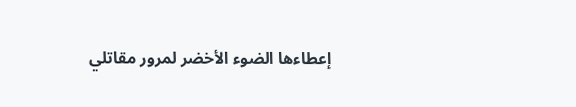إعطاءها الضوء الأخضر لمرور مقاتلي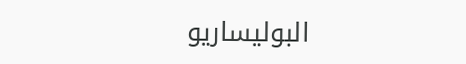البوليساريو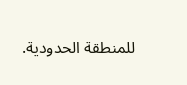للمنطقة الحدودية.